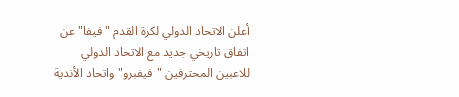أعلن الاتحاد الدولي لكرة القدم "فيفا" عن اتفاق تاريخي جديد مع الاتحاد الدولي للاعبين المحترفين "فيفبرو" واتحاد الأندية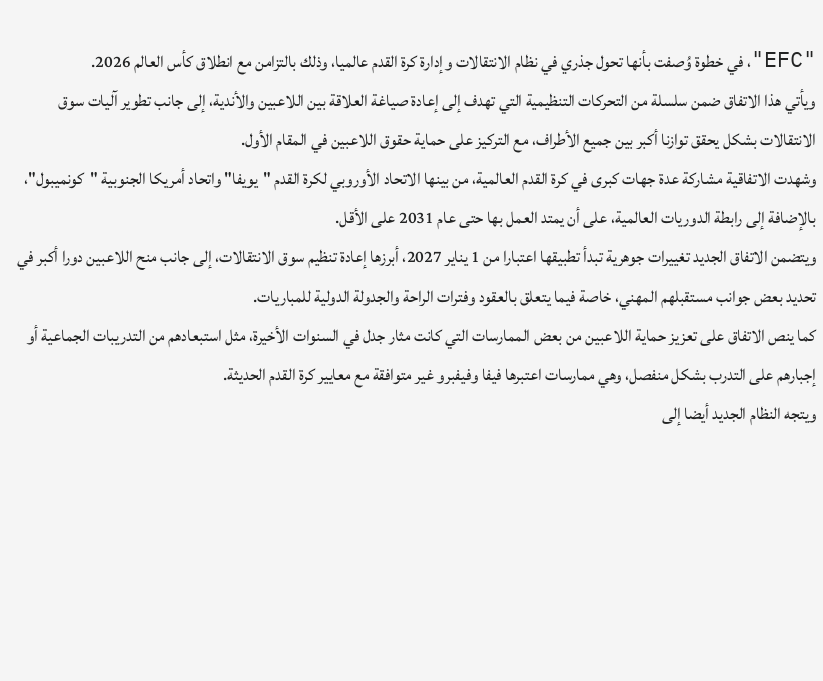"EFC"، في خطوة وُصفت بأنها تحول جذري في نظام الانتقالات وإدارة كرة القدم عالميا، وذلك بالتزامن مع انطلاق كأس العالم 2026.
ويأتي هذا الاتفاق ضمن سلسلة من التحركات التنظيمية التي تهدف إلى إعادة صياغة العلاقة بين اللاعبين والأندية، إلى جانب تطوير آليات سوق الانتقالات بشكل يحقق توازنا أكبر بين جميع الأطراف، مع التركيز على حماية حقوق اللاعبين في المقام الأول.
وشهدت الاتفاقية مشاركة عدة جهات كبرى في كرة القدم العالمية، من بينها الاتحاد الأوروبي لكرة القدم "يويفا" واتحاد أمريكا الجنوبية "كونميبول"، بالإضافة إلى رابطة الدوريات العالمية، على أن يمتد العمل بها حتى عام 2031 على الأقل.
ويتضمن الاتفاق الجديد تغييرات جوهرية تبدأ تطبيقها اعتبارا من 1 يناير 2027، أبرزها إعادة تنظيم سوق الانتقالات، إلى جانب منح اللاعبين دورا أكبر في تحديد بعض جوانب مستقبلهم المهني، خاصة فيما يتعلق بالعقود وفترات الراحة والجدولة الدولية للمباريات.
كما ينص الاتفاق على تعزيز حماية اللاعبين من بعض الممارسات التي كانت مثار جدل في السنوات الأخيرة، مثل استبعادهم من التدريبات الجماعية أو إجبارهم على التدرب بشكل منفصل، وهي ممارسات اعتبرها فيفا وفيفبرو غير متوافقة مع معايير كرة القدم الحديثة.
ويتجه النظام الجديد أيضا إلى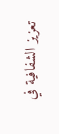تعزيز الشفافية في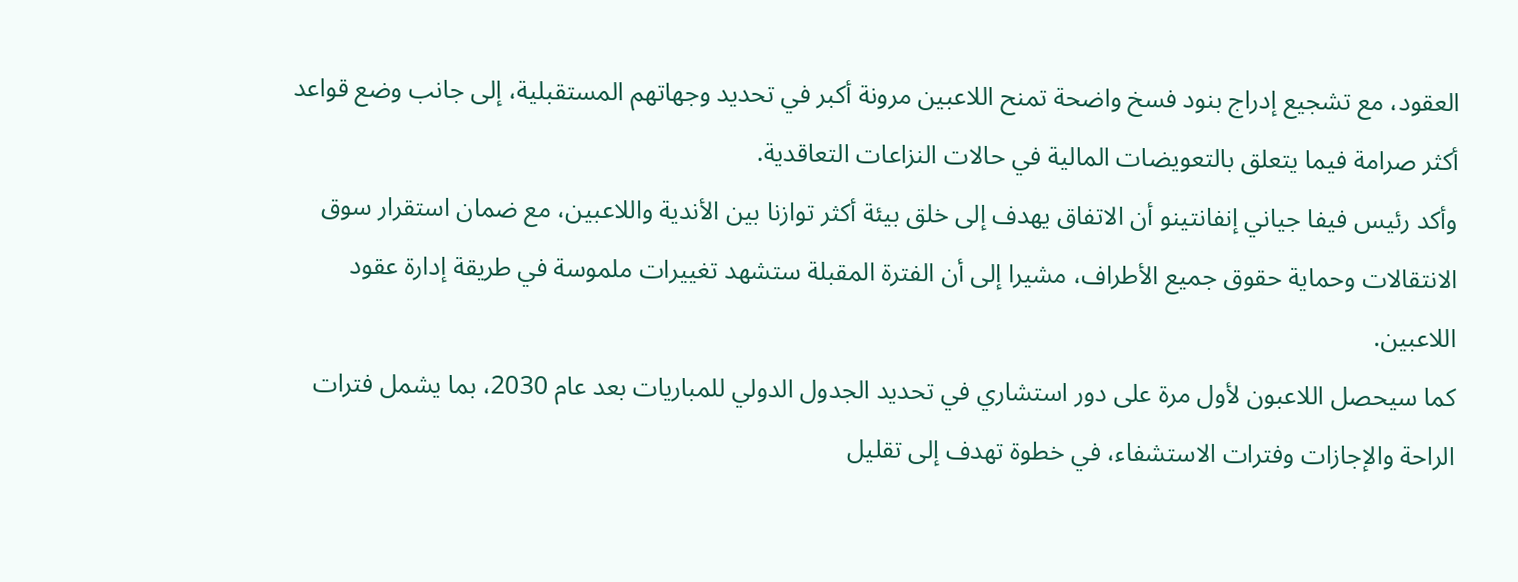العقود، مع تشجيع إدراج بنود فسخ واضحة تمنح اللاعبين مرونة أكبر في تحديد وجهاتهم المستقبلية، إلى جانب وضع قواعد أكثر صرامة فيما يتعلق بالتعويضات المالية في حالات النزاعات التعاقدية.
وأكد رئيس فيفا جياني إنفانتينو أن الاتفاق يهدف إلى خلق بيئة أكثر توازنا بين الأندية واللاعبين، مع ضمان استقرار سوق الانتقالات وحماية حقوق جميع الأطراف، مشيرا إلى أن الفترة المقبلة ستشهد تغييرات ملموسة في طريقة إدارة عقود اللاعبين.
كما سيحصل اللاعبون لأول مرة على دور استشاري في تحديد الجدول الدولي للمباريات بعد عام 2030، بما يشمل فترات الراحة والإجازات وفترات الاستشفاء، في خطوة تهدف إلى تقليل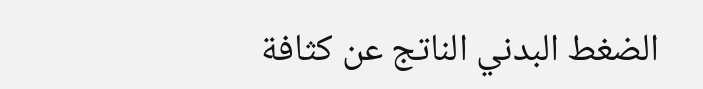الضغط البدني الناتج عن كثافة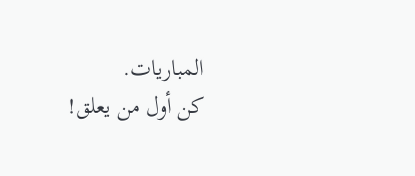المباريات.
كن أول من يعلق!